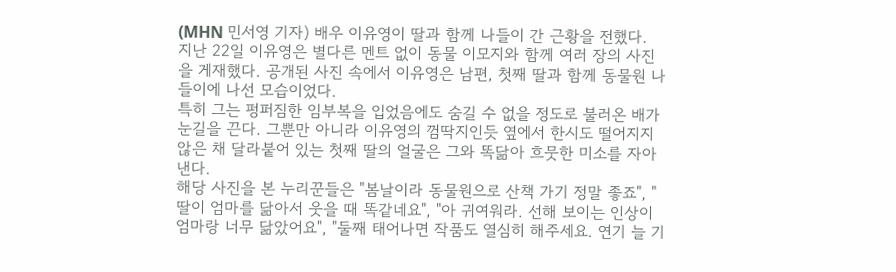(MHN 민서영 기자) 배우 이유영이 딸과 함께 나들이 간 근황을 전했다.
지난 22일 이유영은 별다른 멘트 없이 동물 이모지와 함께 여러 장의 사진을 게재했다. 공개된 사진 속에서 이유영은 남편, 첫째 딸과 함께 동물원 나들이에 나선 모습이었다.
특히 그는 펑퍼짐한 임부복을 입었음에도 숨길 수 없을 정도로 불러온 배가 눈길을 끈다. 그뿐만 아니라 이유영의 껌딱지인듯 옆에서 한시도 떨어지지 않은 채 달라붙어 있는 첫째 딸의 얼굴은 그와 똑닮아 흐뭇한 미소를 자아낸다.
해당 사진을 본 누리꾼들은 "봄날이라 동물원으로 산책 가기 정말 좋죠", "딸이 엄마를 닮아서 웃을 때 똑같네요", "아 귀여워라. 선해 보이는 인상이 엄마랑 너무 닮았어요", "둘째 태어나면 작품도 열심히 해주세요. 연기 늘 기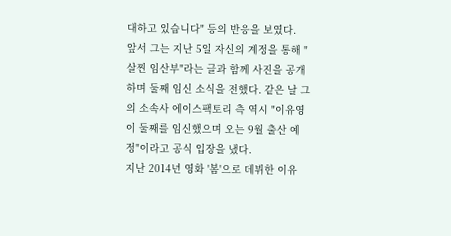대하고 있습니다" 등의 반응을 보였다.
앞서 그는 지난 5일 자신의 계정을 통해 "살찐 임산부"라는 글과 함께 사진을 공개하며 둘째 임신 소식을 전했다. 같은 날 그의 소속사 에이스팩토리 측 역시 "이유영이 둘째를 임신했으며 오는 9월 출산 예정"이라고 공식 입장을 냈다.
지난 2014년 영화 '봄'으로 데뷔한 이유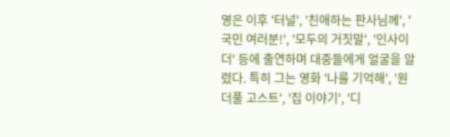영은 이후 '터널', '친애하는 판사님께', '국민 여러분!', '모두의 거짓말', '인사이더' 등에 출연하며 대중들에게 얼굴을 알렸다. 특히 그는 영화 '나를 기억해', '원더풀 고스트', '집 이야기', '디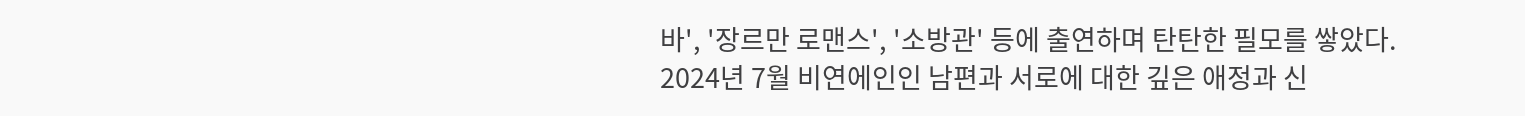바', '장르만 로맨스', '소방관' 등에 출연하며 탄탄한 필모를 쌓았다.
2024년 7월 비연에인인 남편과 서로에 대한 깊은 애정과 신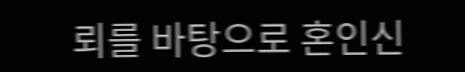뢰를 바탕으로 혼인신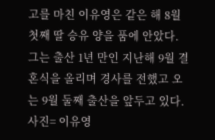고를 마친 이유영은 같은 해 8월 첫째 딸 승유 양을 품에 안았다. 그는 출산 1년 만인 지난해 9월 결혼식을 올리며 경사를 전했고 오는 9월 둘째 출산을 앞두고 있다.
사진= 이유영